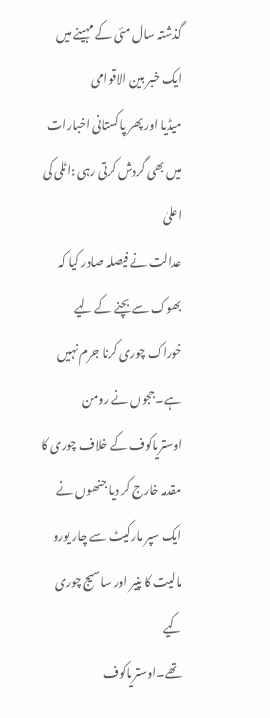گذشتہ سال مئی کے مہینے میں ایک خبر بین الاقوامی
میڈیا اور پھر پاکستانی اخبارات میں بھی گردش کرتی رہی :اٹلی کی اعلیٰ
عدالت نے فیصلہ صادر کیا کہ بھوک سے بچنے کے لیے خوراک چوری کرنا جرم نہیں
ہے۔ججوں نے رومن اوستریاکوف کے خلاف چوری کا مقدمہ خارج کر دیا جنھوں نے
ایک سپر مارکیٹ سے چار یورو مالیت کا پنیر اور ساسیج چوری کیے
تھے۔اوستریاکوف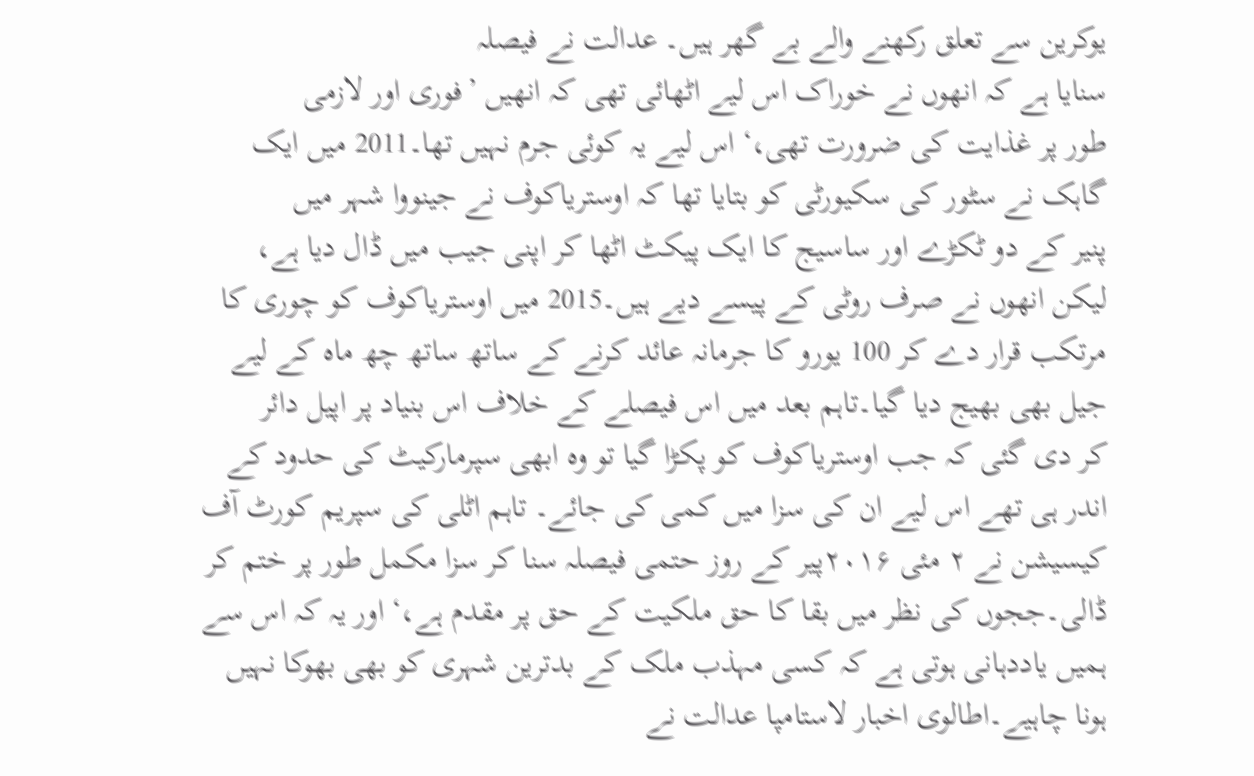یوکرین سے تعلق رکھنے والے بے گھر ہیں۔ عدالت نے فیصلہ
سنایا ہے کہ انھوں نے خوراک اس لیے اٹھائی تھی کہ انھیں ’فوری اور لازمی
طور پر غذایت کی ضرورت تھی،‘ اس لیے یہ کوئی جرم نہیں تھا۔2011 میں ایک
گاہک نے سٹور کی سکیورٹی کو بتایا تھا کہ اوستریاکوف نے جینووا شہر میں
پنیر کے دو ٹکڑے اور ساسیج کا ایک پیکٹ اٹھا کر اپنی جیب میں ڈال دیا ہے،
لیکن انھوں نے صرف روٹی کے پیسے دیے ہیں۔2015 میں اوستریاکوف کو چوری کا
مرتکب قرار دے کر 100 یورو کا جرمانہ عائد کرنے کے ساتھ ساتھ چھ ماہ کے لیے
جیل بھی بھیج دیا گیا۔تاہم بعد میں اس فیصلے کے خلاف اس بنیاد پر اپیل دائر
کر دی گئی کہ جب اوستریاکوف کو پکڑا گیا تو وہ ابھی سپرمارکیٹ کی حدود کے
اندر ہی تھے اس لیے ان کی سزا میں کمی کی جائے۔ تاہم اٹلی کی سپریم کورٹ آف
کیسیشن نے ۲ مئی ۲۰۱۶پیر کے روز حتمی فیصلہ سنا کر سزا مکمل طور پر ختم کر
ڈالی۔ججوں کی نظر میں بقا کا حق ملکیت کے حق پر مقدم ہے،‘ اور یہ کہ اس سے
ہمیں یاددہانی ہوتی ہے کہ کسی مہذب ملک کے بدترین شہری کو بھی بھوکا نہیں
ہونا چاہیے۔اطالوی اخبار لاستامپا عدالت نے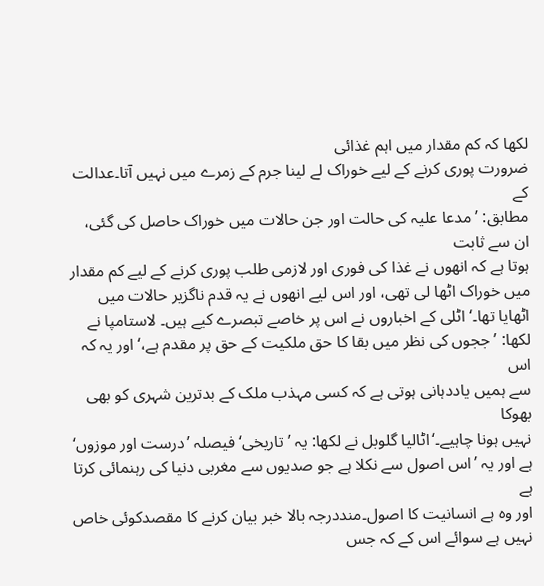لکھا کہ کم مقدار میں اہم غذائی
ضرورت پوری کرنے کے لیے خوراک لے لینا جرم کے زمرے میں نہیں آتا۔عدالت کے
مطابق: ’مدعا علیہ کی حالت اور جن حالات میں خوراک حاصل کی گئی، ان سے ثابت
ہوتا ہے کہ انھوں نے غذا کی فوری اور لازمی طلب پوری کرنے کے لیے کم مقدار
میں خوراک اٹھا لی تھی، اور اس لیے انھوں نے یہ قدم ناگزیر حالات میں
اٹھایا تھا۔‘ اٹلی کے اخباروں نے اس پر خاصے تبصرے کیے ہیں۔ لاستامپا نے
لکھا: ’ججوں کی نظر میں بقا کا حق ملکیت کے حق پر مقدم ہے،‘ اور یہ کہ اس
سے ہمیں یاددہانی ہوتی ہے کہ کسی مہذب ملک کے بدترین شہری کو بھی بھوکا
نہیں ہونا چاہیے۔‘اٹالیا گلوبل نے لکھا: یہ ’تاریخی‘ فیصلہ ’درست اور موزوں‘
ہے اور یہ ’اس اصول سے نکلا ہے جو صدیوں سے مغربی دنیا کی رہنمائی کرتا ہے
اور وہ ہے انسانیت کا اصول۔منددرجہ بالا خبر بیان کرنے کا مقصدکوئی خاص
نہیں ہے سوائے اس کے کہ جس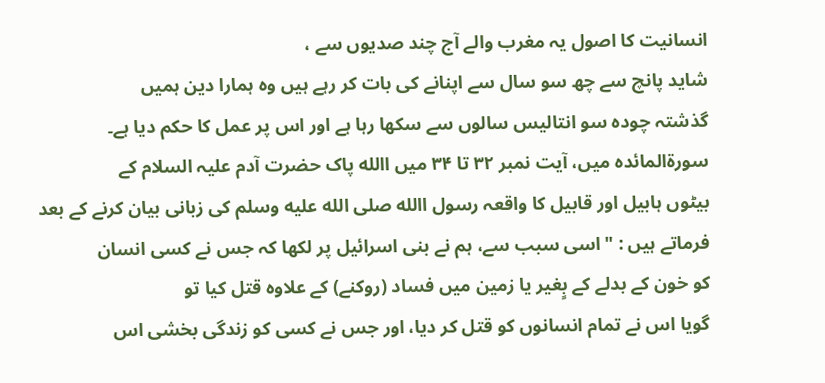انسانیت کا اصول یہ مغرب والے آج چند صدیوں سے ،
شاید پانچ سے چھ سو سال سے اپنانے کی بات کر رہے ہیں وہ ہمارا دین ہمیں
گذشتہ چودہ سو انتالیس سالوں سے سکھا رہا ہے اور اس پر عمل کا حکم دیا ہے۔
سورۃالمائدہ میں، آیت نمبر ۳۲ تا ۳۴ میں االله پاک حضرت آدم علیہ السلام کے
بیٹوں ہابیل اور قابیل کا واقعہ رسول االله صلى الله عليه وسلم کی زبانی بیان کرنے کے بعد
فرماتے ہیں : "اسی سبب سے، ہم نے بنی اسرائیل پر لکھا کہ جس نے کسی انسان
کو خون کے بدلے کے بٍغیر یا زمین میں فساد (روکنے) کے علاوہ قتل کیا تو
گویا اس نے تمام انسانوں کو قتل کر دیا، اور جس نے کسی کو زندگی بخشی اس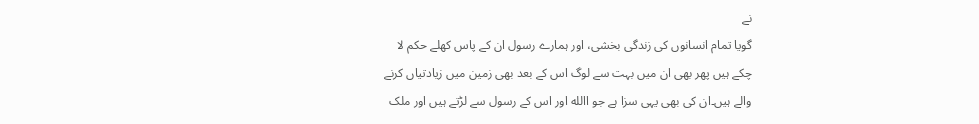نے
گویا تمام انسانوں کی زندگی بخشی، اور ہمارے رسول ان کے پاس کھلے حکم لا
چکے ہیں پھر بھی ان میں بہت سے لوگ اس کے بعد بھی زمین میں زیادتیاں کرنے
والے ہیں۔ان کی بھی یہی سزا ہے جو االله اور اس کے رسول سے لڑتے ہیں اور ملک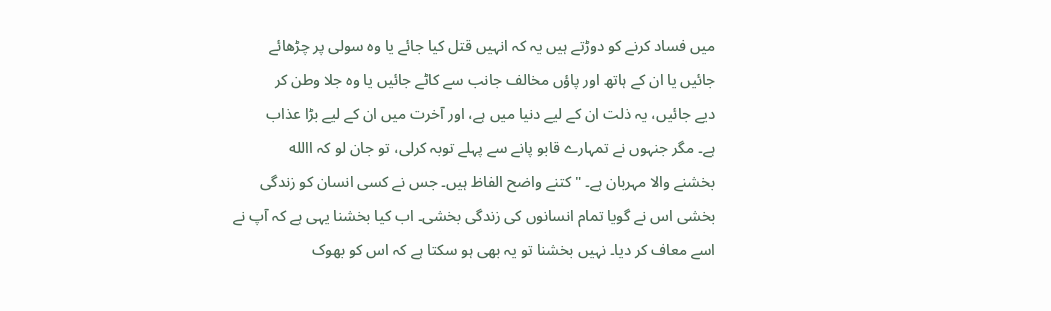میں فساد کرنے کو دوڑتے ہیں یہ کہ انہیں قتل کیا جائے یا وہ سولی پر چڑھائے
جائیں یا ان کے ہاتھ اور پاؤں مخالف جانب سے کاٹے جائیں یا وہ جلا وطن کر
دیے جائیں، یہ ذلت ان کے لیے دنیا میں ہے، اور آخرت میں ان کے لیے بڑا عذاب
ہے۔ مگر جنہوں نے تمہارے قابو پانے سے پہلے توبہ کرلی، تو جان لو کہ االله
بخشنے والا مہربان ہے۔ " کتنے واضح الفاظ ہیں۔ جس نے کسی انسان کو زندگی
بخشی اس نے گویا تمام انسانوں کی زندگی بخشی۔ اب کیا بخشنا یہی ہے کہ آپ نے
اسے معاف کر دیا۔ نہیں بخشنا تو یہ بھی ہو سکتا ہے کہ اس کو بھوک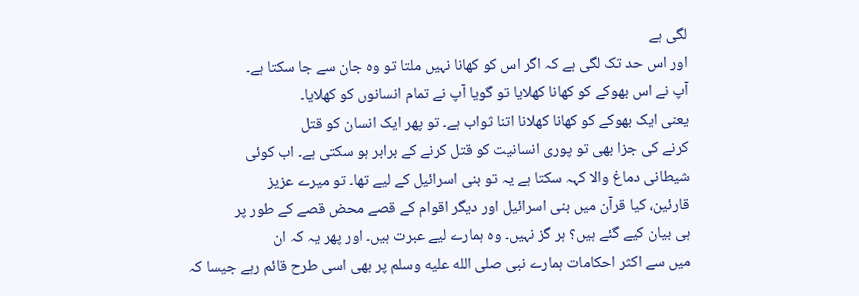لگی ہے
اور اس حد تک لگی ہے کہ اگر اس کو کھانا نہیں ملتا تو وہ جان سے جا سکتا ہے۔
آپ نے اس بھوکے کو کھانا کھلایا تو گویا آپ نے تمام انسانوں کو کھلایا۔
یعنی ایک بھوکے کو کھانا کھلانا اتنا ثواب ہے۔ تو پھر ایک انسان کو قتل
کرنے کی جزا بھی تو پوری انسانیت کو قتل کرنے کے برابر ہو سکتی ہے۔ اب کوئی
شیطانی دماغ والا کہہ سکتا ہے یہ تو بنی اسرائیل کے لیے تھا۔ تو میرے عزیز
قارئین، کیا قرآن میں بنی اسرائیل اور دیگر اقوام کے قصے محض قصے کے طور پر
ہی بیان کیے گئے ہیں؟ ہر گز نہیں۔ وہ ہمارے لیے عبرت ہیں۔ اور پھر یہ کہ ان
میں سے اکثر احکامات ہمارے نبی صلى الله عليه وسلم پر بھی اسی طرح قائم رہے جیسا کہ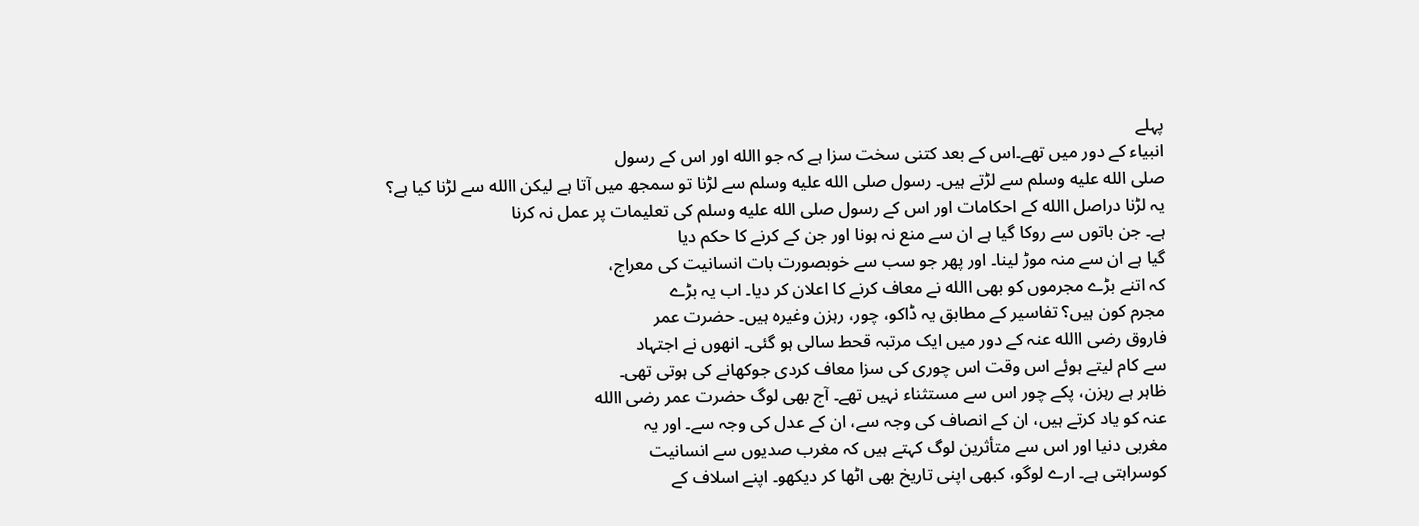پہلے
انبیاء کے دور میں تھے۔اس کے بعد کتنی سخت سزا ہے کہ جو االله اور اس کے رسول
صلى الله عليه وسلم سے لڑتے ہیں۔ رسول صلى الله عليه وسلم سے لڑنا تو سمجھ میں آتا ہے لیکن االله سے لڑنا کیا ہے؟
یہ لڑنا دراصل االله کے احکامات اور اس کے رسول صلى الله عليه وسلم کی تعلیمات پر عمل نہ کرنا
ہے۔ جن باتوں سے روکا گیا ہے ان سے منع نہ ہونا اور جن کے کرنے کا حکم دیا
گیا ہے ان سے منہ موڑ لینا۔ اور پھر جو سب سے خوبصورت بات انسانیت کی معراج،
کہ اتنے بڑے مجرموں کو بھی االله نے معاف کرنے کا اعلان کر دیا۔ اب یہ بڑے
مجرم کون ہیں؟ تفاسیر کے مطابق یہ ڈاکو، چور، رہزن وغیرہ ہیں۔ حضرت عمر
فاروق رضی االله عنہ کے دور میں ایک مرتبہ قحط سالی ہو گئی۔ انھوں نے اجتہاد
سے کام لیتے ہوئے اس وقت اس چوری کی سزا معاف کردی جوکھانے کی ہوتی تھی۔
ظاہر ہے رہزن، پکے چور اس سے مستثناء نہیں تھے۔ آج بھی لوگ حضرت عمر رضی االله
عنہ کو یاد کرتے ہیں، ان کے انصاف کی وجہ سے، ان کے عدل کی وجہ سے۔ اور یہ
مغربی دنیا اور اس سے متأثرین لوگ کہتے ہیں کہ مغرب صدیوں سے انسانیت
کوسراہتی ہے۔ ارے لوگو، کبھی اپنی تاریخ بھی اٹھا کر دیکھو۔ اپنے اسلاف کے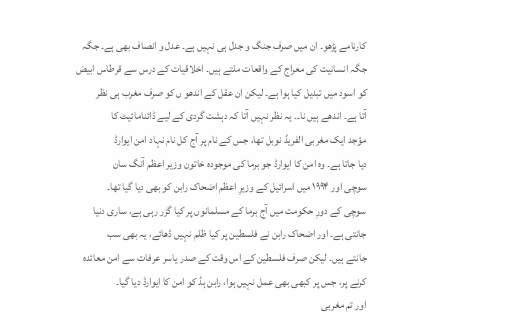کارنامے پڑھو۔ ان میں صرف جنگ و جدل ہی نہیں ہے۔ عدل و انصاف بھی ہے۔ جگہ
جگہ انسانیت کی معراج کے واقعات ملتے ہیں۔ اخلاقیات کے درس سے قرطاس ابیض
کو اسود میں تبدیل کیا ہوا ہے۔ لیکن ان عقل کے اندھو ں کو صرف مغرب ہی نظر
آتا ہے۔ اندھے ہیں نا۔۔ یہ نظر نہیں آتا کہ دہشت گردی کے لیے ڈائنامائیٹ کا
مؤجد ایک مغربی الفریڈ نوبل تھا، جس کے نام پر آج کل نام نہاد امن ایوارڈ
دیا جاتا ہے۔ وہ امن کا ایوارڈ جو برما کی موجودہ خاتون وزیر اعظم آنگ سان
سوچی اور ۱۹۹۴ میں اسرائیل کے وزیرِ اعظم اضحاک رابن کو بھی دیا گیا تھا۔
سوچی کے دورِ حکومت میں آج برما کے مسلمانوں پر کیا گزر رہی ہے، ساری دنیا
جانتی ہے۔ اور اضحاک رابن نے فلسطین پر کیا ظلم نہیں ڈھائے، یہ بھی سب
جانتے ہیں۔ لیکن صرف فلسطین کے اس وقت کے صدر یاسر عرفات سے امن معائدہ
کرنے پر، جس پر کبھی بھی عمل نہیں ہوا، رابن ہڈ کو امن کا ایوارڈ دیا گیا۔
اور تم مغربی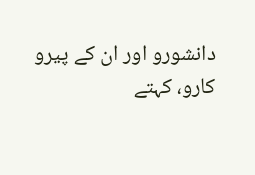دانشورو اور ان کے پیرو کارو، کہتے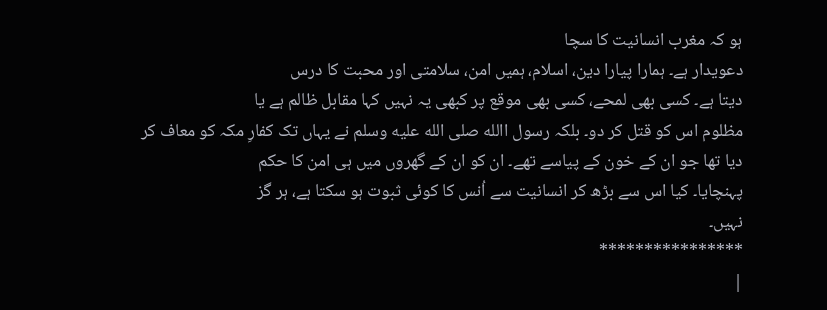ہو کہ مغرب انسانیت کا سچا
دعویدار ہے۔ ہمارا پیارا دین، اسلام، ہمیں امن، سلامتی اور محبت کا درس
دیتا ہے۔ کسی بھی لمحے، کسی بھی موقع پر کبھی یہ نہیں کہا مقابل ظالم ہے یا
مظلوم اس کو قتل کر دو۔ بلکہ رسول االله صلى الله عليه وسلم نے یہاں تک کفارِ مکہ کو معاف کر
دیا تھا جو ان کے خون کے پیاسے تھے۔ ان کو ان کے گھروں میں ہی امن کا حکم
پہنچایا۔ کیا اس سے بڑھ کر انسانیت سے اُنس کا کوئی ثبوت ہو سکتا ہے، ہر گز
نہیں۔
****************
|